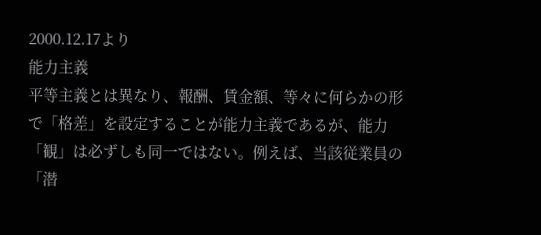2000.12.17より
能力主義
平等主義とは異なり、報酬、賃金額、等々に何らかの形で「格差」を設定することが能力主義であるが、能力「観」は必ずしも同一ではない。例えば、当該従業員の「潜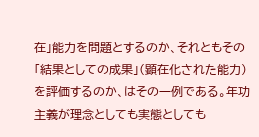在」能力を問題とするのか、それともその「結果としての成果」(顕在化された能力)を評価するのか、はその一例である。年功主義が理念としても実態としても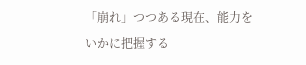「崩れ」つつある現在、能力をいかに把握する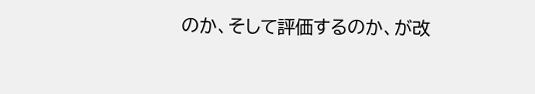のか、そして評価するのか、が改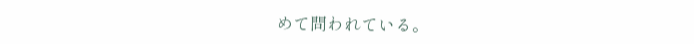めて問われている。